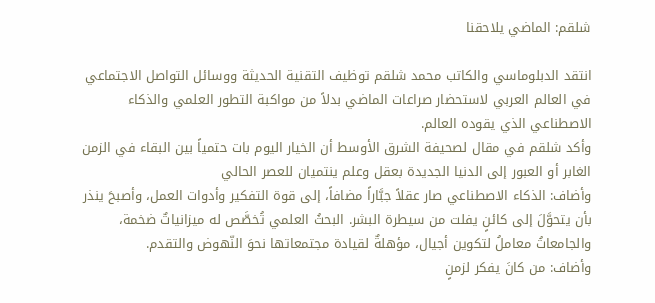شلقم: الماضي يلاحقنا

انتقد الدبلوماسي والكاتب محمد شلقم توظيف التقنية الحديثة ووسائل التواصل الاجتماعي في العالم العربي لاستحضار صراعات الماضي بدلاً من مواكبة التطور العلمي والذكاء الاصطناعي الذي يقوده العالم.
وأكد شلقم في مقال لصحيفة الشرق الأوسط أن الخيار اليوم بات حتمياً بين البقاء في الزمن الغابر أو العبور إلى الدنيا الجديدة بعقل وعلم ينتميان للعصر الحالي
وأضاف: الذكاء الاصطناعي صار عقلاً جبَّاراً مضافاً، إلى قوة التفكير وأدوات العمل، وأصبحَ ينذر بأن يتحوَّلَ إلى كائنٍ يفلت من سيطرة البشر. البحثُ العلمي تُخصَّص له ميزانياتٌ ضخمة، والجامعاتُ معاملُ لتكوين أجيال، مؤهلةٌ لقيادة مجتمعاتها نحوَ النّهوض والتقدم.
وأضاف: من كانَ يفكر لزمنٍ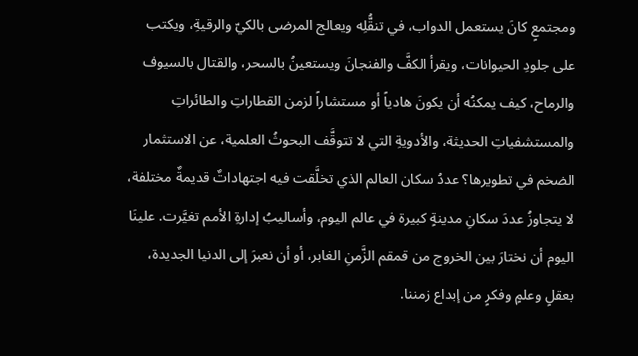ومجتمعٍ كانَ يستعمل الدواب، في تنقُّلِه ويعالج المرضى بالكيّ والرقيةِ، ويكتب على جلودِ الحيوانات، ويقرأ الكفَّ والفنجانَ ويستعينُ بالسحر، والقتال بالسيوف والرماح، كيف يمكنُه أن يكونَ هادياً أو مستشاراً لزمن القطاراتِ والطائراتِ والمستشفياتِ الحديثة، والأدويةِ التي لا تتوقَّف البحوثُ العلمية، عن الاستثمار الضخم في تطويرها؟ عددُ سكان العالم الذي تخلَّقت فيه اجتهاداتٌ قديمةٌ مختلفة، لا يتجاوزُ عددَ سكانِ مدينةٍ كبيرة في عالم اليوم، وأساليبُ إدارةِ الأمم تغيَّرت. علينَا اليوم أن نختارَ بين الخروج من قمقم الزَّمنِ الغابر، أو أن نعبرَ إلى الدنيا الجديدة، بعقلٍ وعلمٍ وفكرٍ من إبداع زمننا.